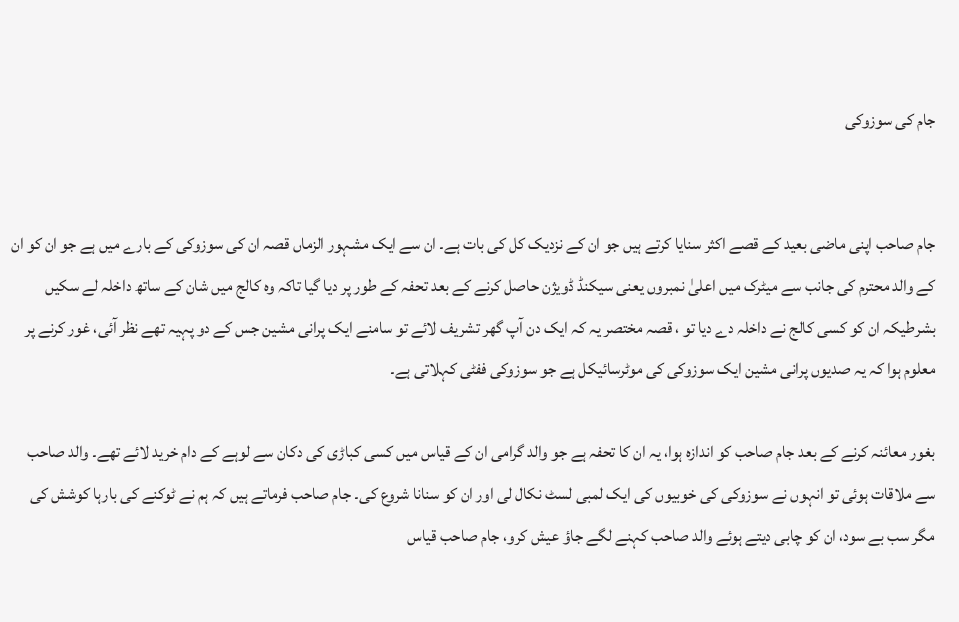جام کی سوزوکی


جام صاحب اپنی ماضی بعید کے قصے اکثر سنایا کرتے ہیں جو ان کے نزدیک کل کی بات ہے۔ ان سے ایک مشہور الزماں قصہ ان کی سوزوکی کے بارے میں ہے جو ان کو ان کے والد محترم کی جانب سے میٹرک میں اعلیٰ نمبروں یعنی سیکنڈ ڈویژن حاصل کرنے کے بعد تحفہ کے طور پر دیا گیا تاکہ وہ کالج میں شان کے ساتھ داخلہ لے سکیں بشرطیکہ ان کو کسی کالج نے داخلہ دے دیا تو ، قصہ مختصر یہ کہ ایک دن آپ گھر تشریف لائے تو سامنے ایک پرانی مشین جس کے دو پہیہ تھے نظر آئی، غور کرنے پر معلوم ہوا کہ یہ صدیوں پرانی مشین ایک سوزوکی کی موٹرسائیکل ہے جو سوزوکی ففٹی کہلاتی ہے۔

بغور معائنہ کرنے کے بعد جام صاحب کو اندازہ ہوا، یہ ان کا تحفہ ہے جو والد گرامی ان کے قیاس میں کسی کباڑی کی دکان سے لوہے کے دام خرید لائے تھے۔ والد صاحب سے ملاقات ہوئی تو انہوں نے سوزوکی کی خوبیوں کی ایک لمبی لسٹ نکال لی اور ان کو سنانا شروع کی۔ جام صاحب فرماتے ہیں کہ ہم نے ٹوکنے کی بارہا کوشش کی مگر سب بے سود، ان کو چابی دیتے ہوئے والد صاحب کہنے لگے جاؤ عیش کرو، جام صاحب قیاس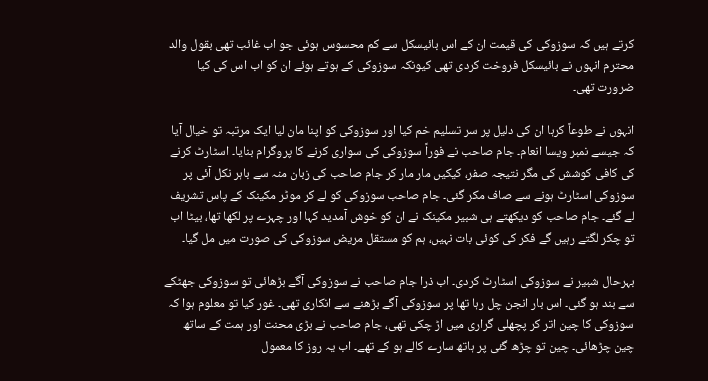کرتے ہیں کہ سوزوکی کی قیمت ان کے اس بائیسکل سے کم محسوس ہوئی جو اب غائب تھی بقول والد محترم انہوں نے بائیسکل فروخت کردی تھی کیونکہ سوزوکی کے ہوتے ہوئے ان کو اب اس کی کیا ضرورت تھی۔

انہوں نے طوعاً کرہا ان کی دلیل پر سر تسلیم خم کیا اور سوزوکی کو اپنا مان لیا ایک مرتبہ تو خیال آیا کہ جیسے نمبر ویسا انعام۔ جام صاحب نے فوراً سوزوکی کی سواری کرنے کا پروگرام بنایا۔ اسٹارٹ کرنے کی کافی کوشش کی مگر نتیجہ صفر، کیکیں مار مار کر جام صاحب کی زبان منہ سے باہر نکل آئی پر سوزوکی اسٹارٹ ہونے سے صاف مکر گئی۔ جام صاحب سوزوکی کو لے کر موٹر مکینک کے پاس تشریف لے گئے۔ جام صاحب کو دیکھتے ہی شبیر مکینک نے ان کو خوش آمدید کہا اور چہرے پر لکھا تھا، بیٹا اب تو چکر لگتے رہیں گے فکر کی کوئی بات نہیں، ہم کو مستقل مریض سوزوکی کی صورت میں مل گیا۔

بہرحال شبیر نے سوزوکی اسٹارٹ کردی۔ اب ذرا جام صاحب نے سوزوکی آگے بڑھائی تو سوزوکی جھٹکے سے بند ہو گئی۔ اس بار انجن چل رہا تھا پر سوزوکی آگے بڑھنے سے انکاری تھی۔ غور کیا تو معلوم ہوا کہ سوزوکی کا چین اتر کر پچھلی گراری میں اڑ چکی تھی، جام صاحب نے بڑی محنت اور ہمت کے ساتھ چین چڑھائی۔ چین تو چڑھ گئی پر ہاتھ سارے کالے ہو کے تھے۔ اب یہ روز کا معمول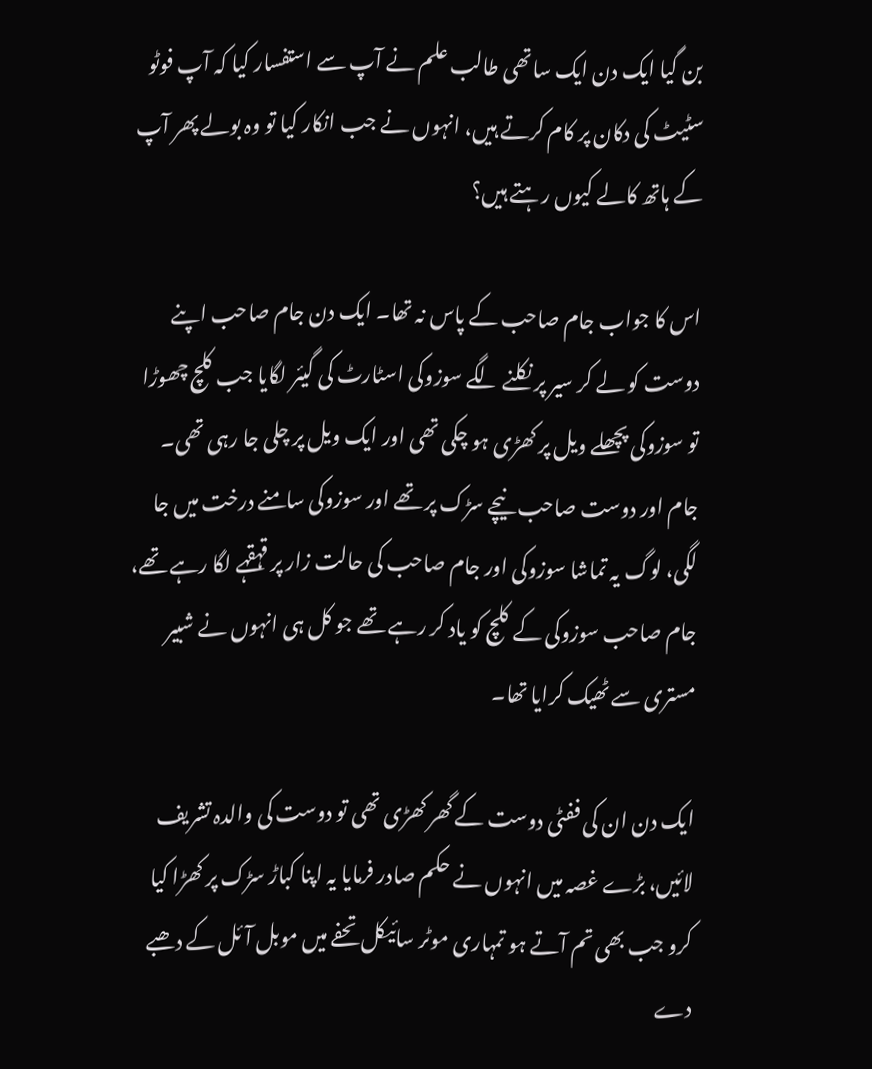بن گیا ایک دن ایک ساتھی طالب علم نے آپ سے استفسار کیا کہ آپ فوٹو سٹیٹ کی دکان پر کام کرتے ہیں، انہوں نے جب انکار کیا تو وہ بولے پھر آپ کے ہاتھ کالے کیوں رہتے ہیں؟

اس کا جواب جام صاحب کے پاس نہ تھا۔ ایک دن جام صاحب اپنے دوست کو لے کر سیر پر نکلنے لگے سوزوکی اسٹارٹ کی گیئر لگایا جب کلچ چھوڑا تو سوزوکی پچھلے ویل پر کھڑی ہو چکی تھی اور ایک ویل پر چلی جا رہی تھی۔ جام اور دوست صاحب نیچے سڑک پر تھے اور سوزوکی سامنے درخت میں جا لگی، لوگ یہ تماشا سوزوکی اور جام صاحب کی حالت زار پر قہقہے لگا رہے تھے، جام صاحب سوزوکی کے کلچ کو یاد کر رہے تھے جو کل ہی انہوں نے شبیر مستری سے ٹھیک کرایا تھا۔

ایک دن ان کی ففٹی دوست کے گھر کھڑی تھی تو دوست کی والدہ تشریف لائیں، بڑے غصہ میں انہوں نے حکم صادر فرمایا یہ اپنا کباڑ سڑک پر کھڑا کیا کرو جب بھی تم آتے ہو تمہاری موٹر سائیکل تحفے میں موبل آئل کے دھبے دے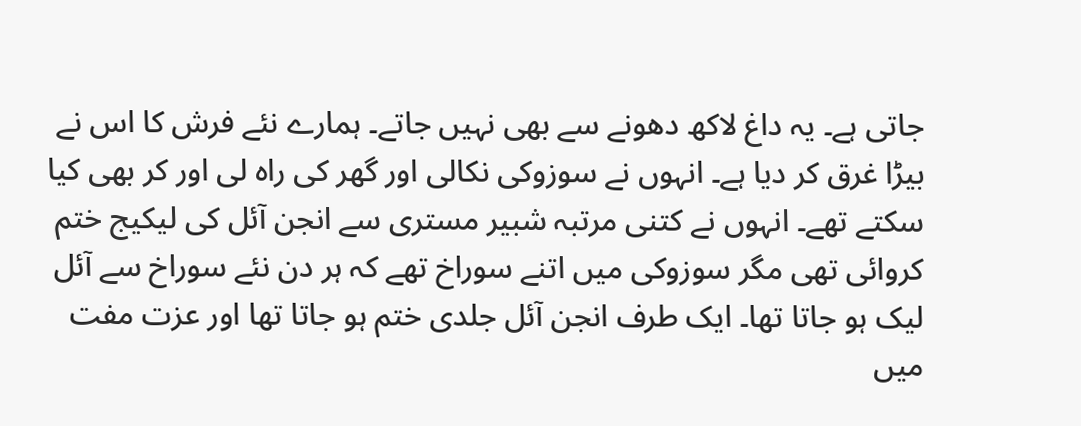جاتی ہے۔ یہ داغ لاکھ دھونے سے بھی نہیں جاتے۔ ہمارے نئے فرش کا اس نے بیڑا غرق کر دیا ہے۔ انہوں نے سوزوکی نکالی اور گھر کی راہ لی اور کر بھی کیا سکتے تھے۔ انہوں نے کتنی مرتبہ شبیر مستری سے انجن آئل کی لیکیج ختم کروائی تھی مگر سوزوکی میں اتنے سوراخ تھے کہ ہر دن نئے سوراخ سے آئل لیک ہو جاتا تھا۔ ایک طرف انجن آئل جلدی ختم ہو جاتا تھا اور عزت مفت میں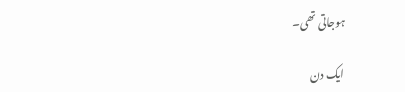ہوجاتی تھی۔

ایک دن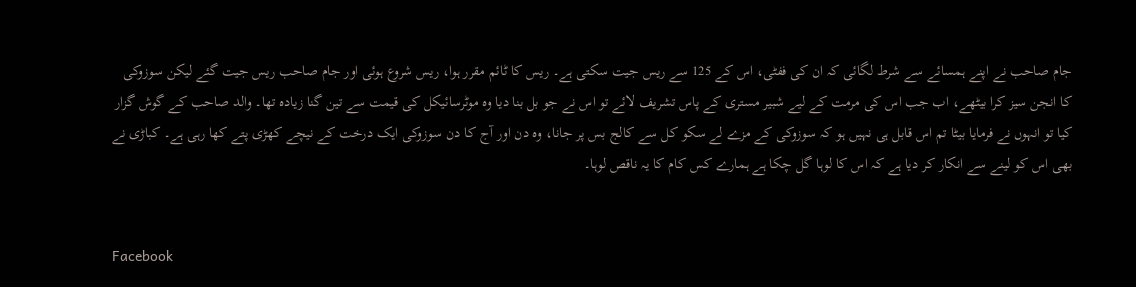جام صاحب نے اپنے ہمسائے سے شرط لگائی کہ ان کی ففٹی، اس کے 125 سے ریس جیت سکتی ہے۔ ریس کا ٹائم مقرر ہوا، ریس شروع ہوئی اور جام صاحب ریس جیت گئے لیکن سوزوکی کا انجن سیز کرا بیٹھے، اب جب اس کی مرمت کے لیے شبیر مستری کے پاس تشریف لائے تو اس نے جو بل بنا دیا وہ موٹرسائیکل کی قیمت سے تین گنا زیادہ تھا۔ والد صاحب کے گوش گزار کیا تو انہوں نے فرمایا بیٹا تم اس قابل ہی نہیں ہو کہ سوزوکی کے مزے لے سکو کل سے کالج بس پر جانا، وہ دن اور آج کا دن سوزوکی ایک درخت کے نیچے کھڑی پتے کھا رہی ہے۔ کباڑی نے بھی اس کو لینے سے انکار کر دیا ہے کہ اس کا لوہا گل چکا ہے ہمارے کس کام کا یہ ناقص لوہا۔


Facebook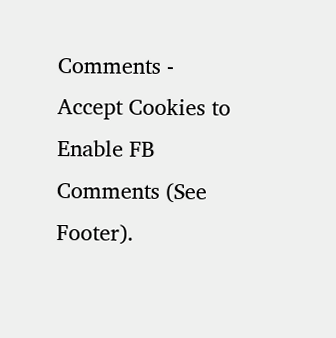Comments - Accept Cookies to Enable FB Comments (See Footer).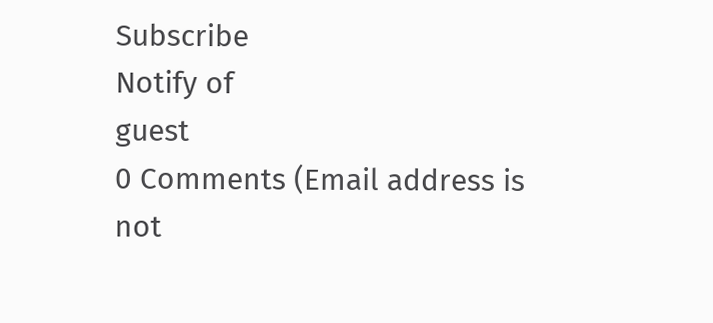Subscribe
Notify of
guest
0 Comments (Email address is not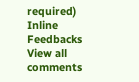required)
Inline Feedbacks
View all comments